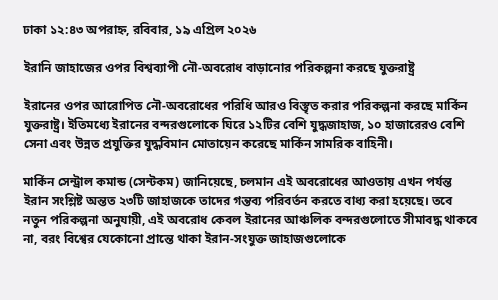ঢাকা ১২:৪৩ অপরাহ্ন, রবিবার, ১৯ এপ্রিল ২০২৬

ইরানি জাহাজের ওপর বিশ্বব্যাপী নৌ-অবরোধ বাড়ানোর পরিকল্পনা করছে যুক্তরাষ্ট্র

ইরানের ওপর আরোপিত নৌ-অবরোধের পরিধি আরও বিস্তৃত করার পরিকল্পনা করছে মার্কিন যুক্তরাষ্ট্র। ইতিমধ্যে ইরানের বন্দরগুলোকে ঘিরে ১২টির বেশি যুদ্ধজাহাজ, ১০ হাজারেরও বেশি সেনা এবং উন্নত প্রযুক্তির যুদ্ধবিমান মোতায়েন করেছে মার্কিন সামরিক বাহিনী।

মার্কিন সেন্ট্রাল কমান্ড (সেন্টকম) জানিয়েছে, চলমান এই অবরোধের আওতায় এখন পর্যন্ত ইরান সংশ্লিষ্ট অন্তত ২৩টি জাহাজকে তাদের গন্তব্য পরিবর্তন করতে বাধ্য করা হয়েছে। তবে নতুন পরিকল্পনা অনুযায়ী, এই অবরোধ কেবল ইরানের আঞ্চলিক বন্দরগুলোতে সীমাবদ্ধ থাকবে না, বরং বিশ্বের যেকোনো প্রান্তে থাকা ইরান-সংযুক্ত জাহাজগুলোকে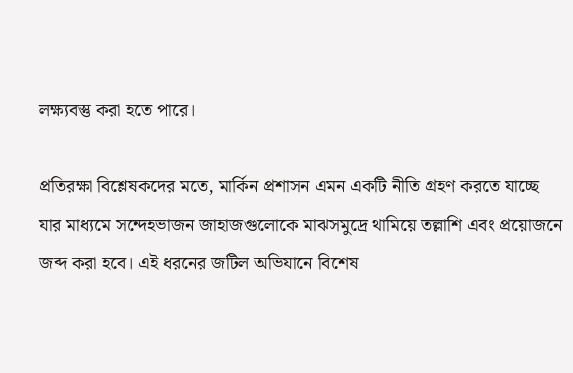লক্ষ্যবস্তু করা হতে পারে।

প্রতিরক্ষা বিশ্লেষকদের মতে, মার্কিন প্রশাসন এমন একটি নীতি গ্রহণ করতে যাচ্ছে যার মাধ্যমে সন্দেহভাজন জাহাজগুলোকে মাঝসমুদ্রে থামিয়ে তল্লাশি এবং প্রয়োজনে জব্দ করা হবে। এই ধরনের জটিল অভিযানে বিশেষ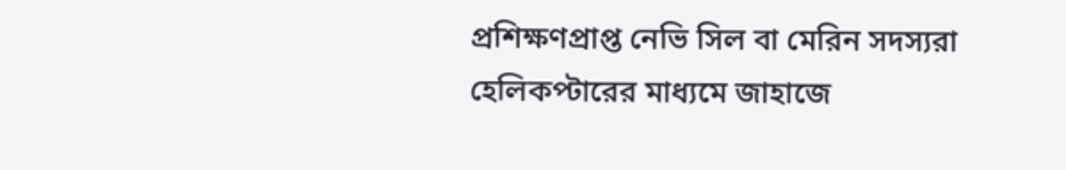প্রশিক্ষণপ্রাপ্ত নেভি সিল বা মেরিন সদস্যরা হেলিকপ্টারের মাধ্যমে জাহাজে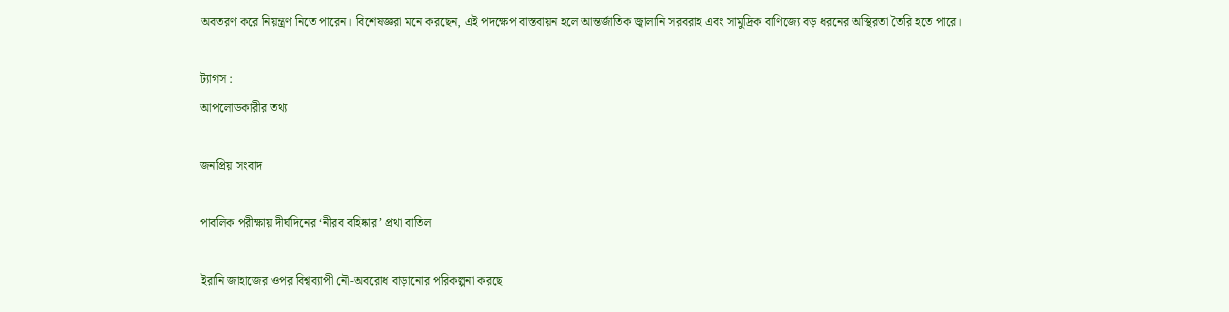অবতরণ করে নিয়ন্ত্রণ নিতে পারেন। বিশেষজ্ঞরা মনে করছেন, এই পদক্ষেপ বাস্তবায়ন হলে আন্তর্জাতিক জ্বালানি সরবরাহ এবং সামুদ্রিক বাণিজ্যে বড় ধরনের অস্থিরতা তৈরি হতে পারে।

ট্যাগস :
আপলোডকারীর তথ্য

জনপ্রিয় সংবাদ

পাবলিক পরীক্ষায় দীর্ঘদিনের ‘নীরব বহিষ্কার’ প্রথা বাতিল

ইরানি জাহাজের ওপর বিশ্বব্যাপী নৌ-অবরোধ বাড়ানোর পরিকল্পনা করছে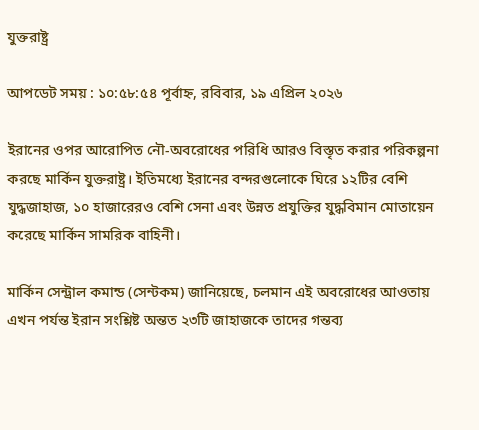যুক্তরাষ্ট্র

আপডেট সময় : ১০:৫৮:৫৪ পূর্বাহ্ন, রবিবার, ১৯ এপ্রিল ২০২৬

ইরানের ওপর আরোপিত নৌ-অবরোধের পরিধি আরও বিস্তৃত করার পরিকল্পনা করছে মার্কিন যুক্তরাষ্ট্র। ইতিমধ্যে ইরানের বন্দরগুলোকে ঘিরে ১২টির বেশি যুদ্ধজাহাজ, ১০ হাজারেরও বেশি সেনা এবং উন্নত প্রযুক্তির যুদ্ধবিমান মোতায়েন করেছে মার্কিন সামরিক বাহিনী।

মার্কিন সেন্ট্রাল কমান্ড (সেন্টকম) জানিয়েছে, চলমান এই অবরোধের আওতায় এখন পর্যন্ত ইরান সংশ্লিষ্ট অন্তত ২৩টি জাহাজকে তাদের গন্তব্য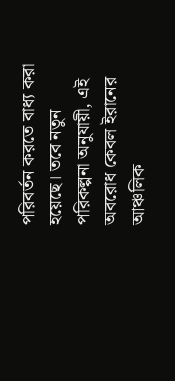পরিবর্তন করতে বাধ্য করা হয়েছে। তবে নতুন পরিকল্পনা অনুযায়ী, এই অবরোধ কেবল ইরানের আঞ্চলিক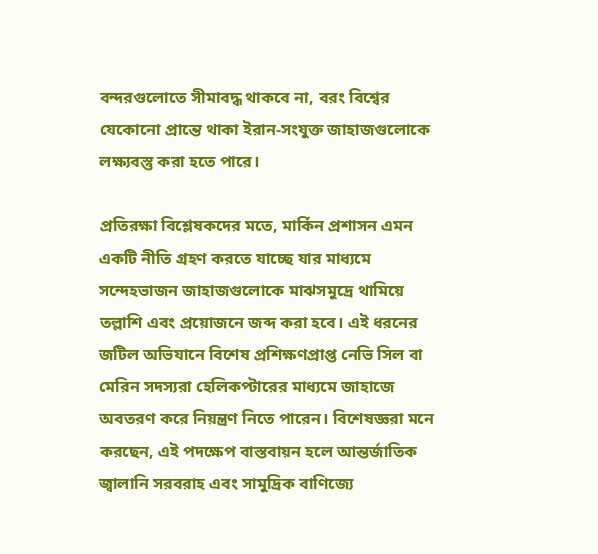বন্দরগুলোতে সীমাবদ্ধ থাকবে না, বরং বিশ্বের যেকোনো প্রান্তে থাকা ইরান-সংযুক্ত জাহাজগুলোকে লক্ষ্যবস্তু করা হতে পারে।

প্রতিরক্ষা বিশ্লেষকদের মতে, মার্কিন প্রশাসন এমন একটি নীতি গ্রহণ করতে যাচ্ছে যার মাধ্যমে সন্দেহভাজন জাহাজগুলোকে মাঝসমুদ্রে থামিয়ে তল্লাশি এবং প্রয়োজনে জব্দ করা হবে। এই ধরনের জটিল অভিযানে বিশেষ প্রশিক্ষণপ্রাপ্ত নেভি সিল বা মেরিন সদস্যরা হেলিকপ্টারের মাধ্যমে জাহাজে অবতরণ করে নিয়ন্ত্রণ নিতে পারেন। বিশেষজ্ঞরা মনে করছেন, এই পদক্ষেপ বাস্তবায়ন হলে আন্তর্জাতিক জ্বালানি সরবরাহ এবং সামুদ্রিক বাণিজ্যে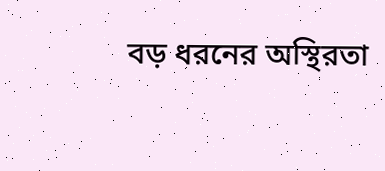বড় ধরনের অস্থিরতা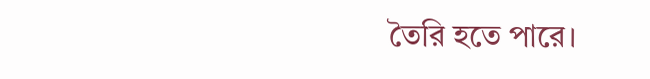তৈরি হতে পারে।